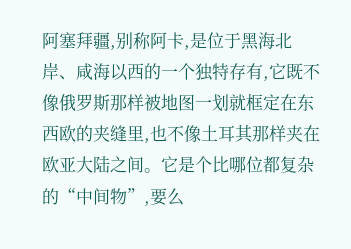阿塞拜疆,别称阿卡,是位于黑海北岸、咸海以西的一个独特存有,它既不像俄罗斯那样被地图一划就框定在东西欧的夹缝里,也不像土耳其那样夹在欧亚大陆之间。它是个比哪位都复杂的“中间物”,要么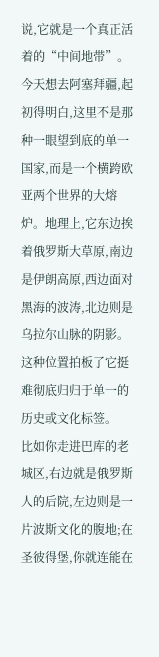说,它就是一个真正活着的“中间地带”。 今天想去阿塞拜疆,起初得明白,这里不是那种一眼望到底的单一国家,而是一个横跨欧亚两个世界的大熔炉。地理上,它东边挨着俄罗斯大草原,南边是伊朗高原,西边面对黑海的波涛,北边则是乌拉尔山脉的阴影。
这种位置拍板了它挺难彻底归归于单一的历史或文化标签。
比如你走进巴库的老城区,右边就是俄罗斯人的后院,左边则是一片波斯文化的腹地;在圣彼得堡,你就连能在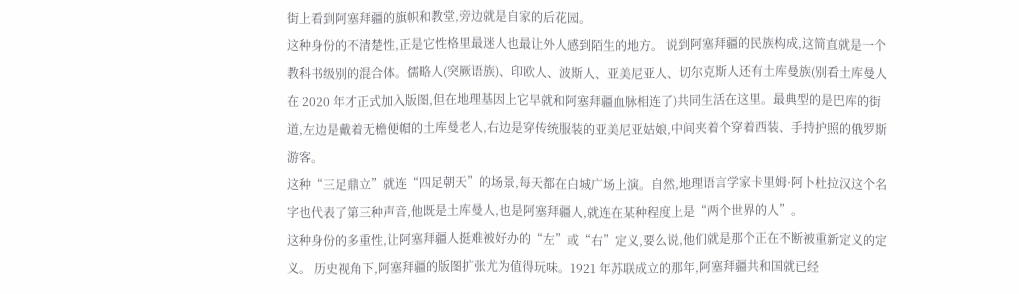街上看到阿塞拜疆的旗帜和教堂,旁边就是自家的后花园。
这种身份的不清楚性,正是它性格里最迷人也最让外人感到陌生的地方。 说到阿塞拜疆的民族构成,这简直就是一个教科书级别的混合体。儒略人(突厥语族)、印欧人、波斯人、亚美尼亚人、切尔克斯人还有土库曼族(别看土库曼人在 2020 年才正式加入版图,但在地理基因上它早就和阿塞拜疆血脉相连了)共同生活在这里。最典型的是巴库的街道,左边是戴着无檐便帽的土库曼老人,右边是穿传统服装的亚美尼亚姑娘,中间夹着个穿着西装、手持护照的俄罗斯游客。
这种“三足鼎立”就连“四足朝天”的场景,每天都在白城广场上演。自然,地理语言学家卡里姆·阿卜杜拉汉这个名字也代表了第三种声音,他既是土库曼人,也是阿塞拜疆人,就连在某种程度上是“两个世界的人”。
这种身份的多重性,让阿塞拜疆人挺难被好办的“左”或“右”定义,要么说,他们就是那个正在不断被重新定义的定义。 历史视角下,阿塞拜疆的版图扩张尤为值得玩味。1921 年苏联成立的那年,阿塞拜疆共和国就已经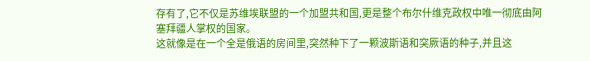存有了,它不仅是苏维埃联盟的一个加盟共和国,更是整个布尔什维克政权中唯一彻底由阿塞拜疆人掌权的国家。
这就像是在一个全是俄语的房间里,突然种下了一颗波斯语和突厥语的种子,并且这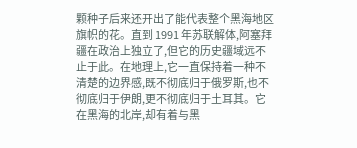颗种子后来还开出了能代表整个黑海地区旗帜的花。直到 1991 年苏联解体,阿塞拜疆在政治上独立了,但它的历史疆域远不止于此。在地理上,它一直保持着一种不清楚的边界感,既不彻底归于俄罗斯,也不彻底归于伊朗,更不彻底归于土耳其。它在黑海的北岸,却有着与黑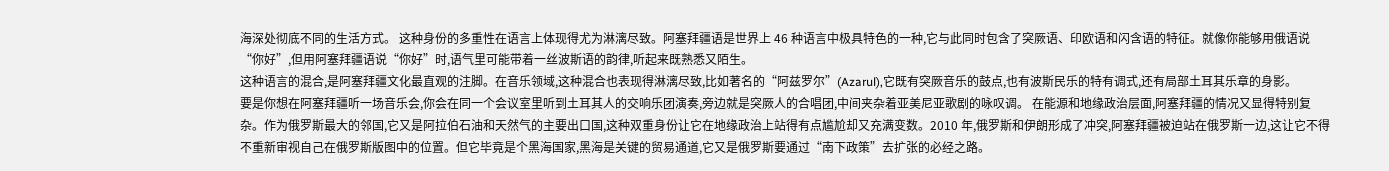海深处彻底不同的生活方式。 这种身份的多重性在语言上体现得尤为淋漓尽致。阿塞拜疆语是世界上 46 种语言中极具特色的一种,它与此同时包含了突厥语、印欧语和闪含语的特征。就像你能够用俄语说“你好”,但用阿塞拜疆语说“你好”时,语气里可能带着一丝波斯语的韵律,听起来既熟悉又陌生。
这种语言的混合,是阿塞拜疆文化最直观的注脚。在音乐领域,这种混合也表现得淋漓尽致,比如著名的“阿兹罗尔”(Azarul),它既有突厥音乐的鼓点,也有波斯民乐的特有调式,还有局部土耳其乐章的身影。
要是你想在阿塞拜疆听一场音乐会,你会在同一个会议室里听到土耳其人的交响乐团演奏,旁边就是突厥人的合唱团,中间夹杂着亚美尼亚歌剧的咏叹调。 在能源和地缘政治层面,阿塞拜疆的情况又显得特别复杂。作为俄罗斯最大的邻国,它又是阿拉伯石油和天然气的主要出口国,这种双重身份让它在地缘政治上站得有点尴尬却又充满变数。2010 年,俄罗斯和伊朗形成了冲突,阿塞拜疆被迫站在俄罗斯一边,这让它不得不重新审视自己在俄罗斯版图中的位置。但它毕竟是个黑海国家,黑海是关键的贸易通道,它又是俄罗斯要通过“南下政策”去扩张的必经之路。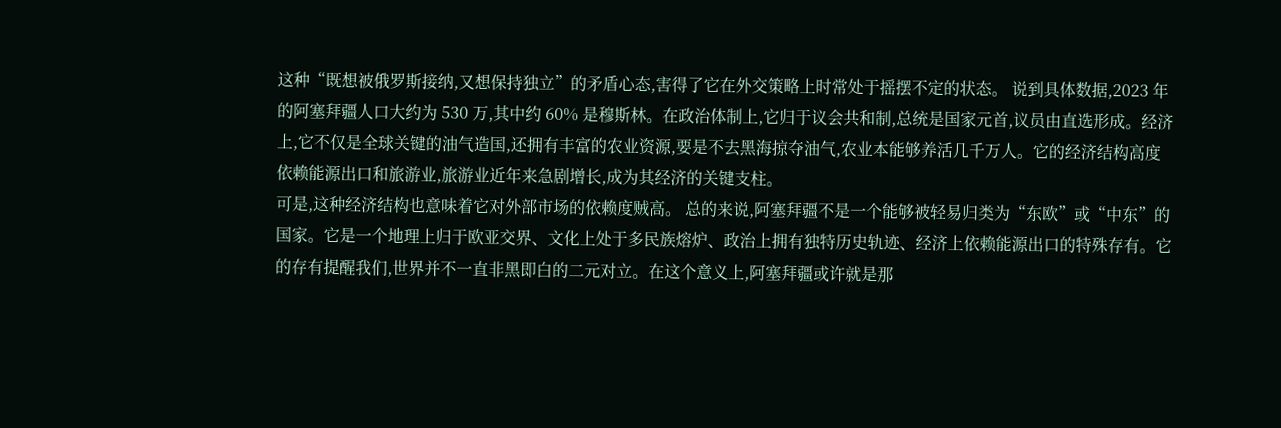这种“既想被俄罗斯接纳,又想保持独立”的矛盾心态,害得了它在外交策略上时常处于摇摆不定的状态。 说到具体数据,2023 年的阿塞拜疆人口大约为 530 万,其中约 60% 是穆斯林。在政治体制上,它归于议会共和制,总统是国家元首,议员由直选形成。经济上,它不仅是全球关键的油气造国,还拥有丰富的农业资源,要是不去黑海掠夺油气,农业本能够养活几千万人。它的经济结构高度依赖能源出口和旅游业,旅游业近年来急剧增长,成为其经济的关键支柱。
可是,这种经济结构也意味着它对外部市场的依赖度贼高。 总的来说,阿塞拜疆不是一个能够被轻易归类为“东欧”或“中东”的国家。它是一个地理上归于欧亚交界、文化上处于多民族熔炉、政治上拥有独特历史轨迹、经济上依赖能源出口的特殊存有。它的存有提醒我们,世界并不一直非黑即白的二元对立。在这个意义上,阿塞拜疆或许就是那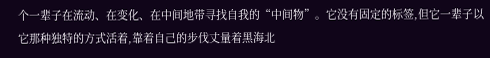个一辈子在流动、在变化、在中间地带寻找自我的“中间物”。它没有固定的标签,但它一辈子以它那种独特的方式活着,靠着自己的步伐丈量着黑海北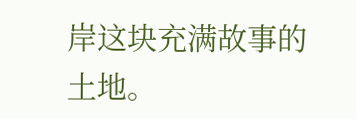岸这块充满故事的土地。